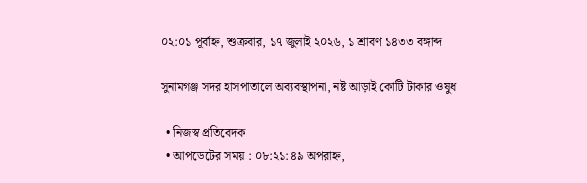০২:০১ পূর্বাহ্ন, শুক্রবার, ১৭ জুলাই ২০২৬, ১ শ্রাবণ ১৪৩৩ বঙ্গাব্দ

সুনামগঞ্জ সদর হাসপাতালে অব্যবস্থাপনা, নষ্ট আড়াই কোটি টাকার ওষুধ

  • নিজস্ব প্রতিবেদক
  • আপডেটের সময় : ০৮:২১:৪৯ অপরাহ্ন,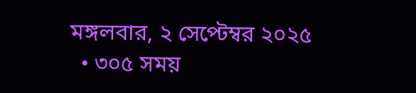মঙ্গলবার, ২ সেপ্টেম্বর ২০২৫
  • ৩০৫ সময়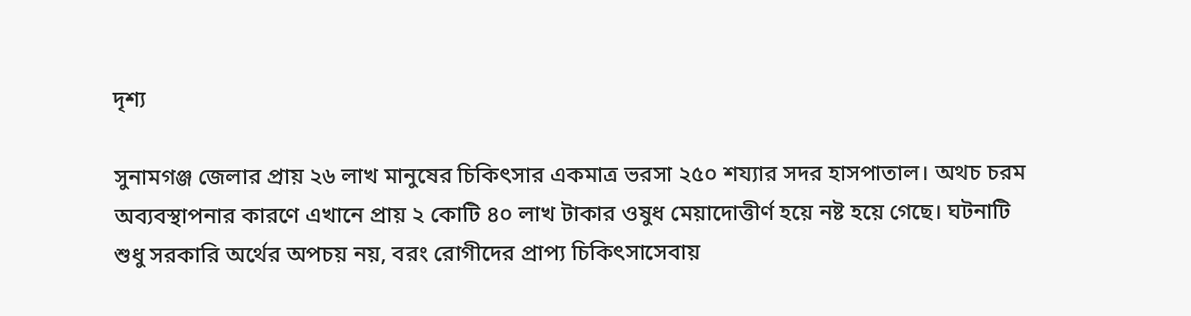দৃশ্য

সুনামগঞ্জ জেলার প্রায় ২৬ লাখ মানুষের চিকিৎসার একমাত্র ভরসা ২৫০ শয্যার সদর হাসপাতাল। অথচ চরম অব্যবস্থাপনার কারণে এখানে প্রায় ২ কোটি ৪০ লাখ টাকার ওষুধ মেয়াদোত্তীর্ণ হয়ে নষ্ট হয়ে গেছে। ঘটনাটি শুধু সরকারি অর্থের অপচয় নয়, বরং রোগীদের প্রাপ্য চিকিৎসাসেবায়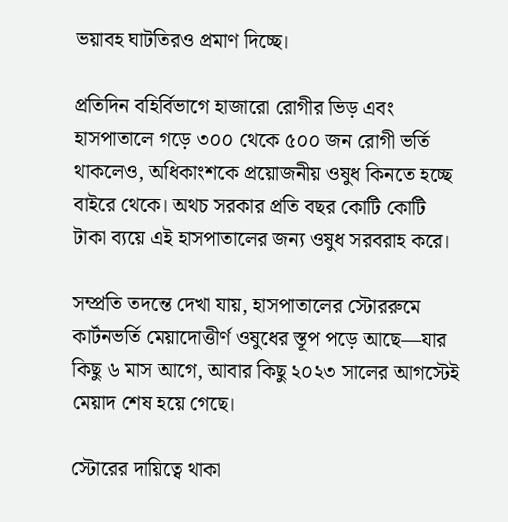ভয়াবহ ঘাটতিরও প্রমাণ দিচ্ছে।

প্রতিদিন বহির্বিভাগে হাজারো রোগীর ভিড় এবং হাসপাতালে গড়ে ৩০০ থেকে ৫০০ জন রোগী ভর্তি থাকলেও, অধিকাংশকে প্রয়োজনীয় ওষুধ কিনতে হচ্ছে বাইরে থেকে। অথচ সরকার প্রতি বছর কোটি কোটি টাকা ব্যয়ে এই হাসপাতালের জন্য ওষুধ সরবরাহ করে।

সম্প্রতি তদন্তে দেখা যায়, হাসপাতালের স্টোররুমে কার্টনভর্তি মেয়াদোত্তীর্ণ ওষুধের স্তূপ পড়ে আছে—যার কিছু ৬ মাস আগে, আবার কিছু ২০২৩ সালের আগস্টেই মেয়াদ শেষ হয়ে গেছে।

স্টোরের দায়িত্বে থাকা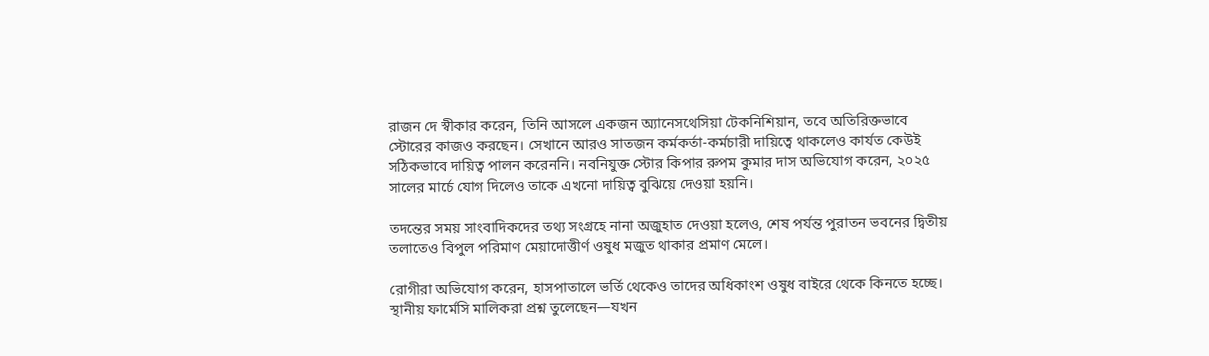রাজন দে স্বীকার করেন, তিনি আসলে একজন অ্যানেসথেসিয়া টেকনিশিয়ান, তবে অতিরিক্তভাবে স্টোরের কাজও করছেন। সেখানে আরও সাতজন কর্মকর্তা-কর্মচারী দায়িত্বে থাকলেও কার্যত কেউই সঠিকভাবে দায়িত্ব পালন করেননি। নবনিযুক্ত স্টোর কিপার রুপম কুমার দাস অভিযোগ করেন, ২০২৫ সালের মার্চে যোগ দিলেও তাকে এখনো দায়িত্ব বুঝিয়ে দেওয়া হয়নি।

তদন্তের সময় সাংবাদিকদের তথ্য সংগ্রহে নানা অজুহাত দেওয়া হলেও, শেষ পর্যন্ত পুরাতন ভবনের দ্বিতীয় তলাতেও বিপুল পরিমাণ মেয়াদোত্তীর্ণ ওষুধ মজুত থাকার প্রমাণ মেলে।

রোগীরা অভিযোগ করেন, হাসপাতালে ভর্তি থেকেও তাদের অধিকাংশ ওষুধ বাইরে থেকে কিনতে হচ্ছে। স্থানীয় ফার্মেসি মালিকরা প্রশ্ন তুলেছেন—যখন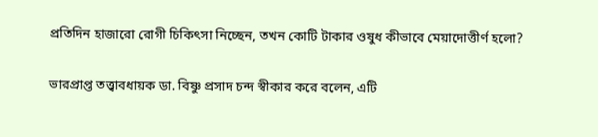প্রতিদিন হাজারো রোগী চিকিৎসা নিচ্ছেন, তখন কোটি টাকার ওষুধ কীভাবে মেয়াদোত্তীর্ণ হলো?

ভারপ্রাপ্ত তত্ত্বাবধায়ক ডা. বিষ্ণু প্রসাদ চন্দ স্বীকার করে বলেন, এটি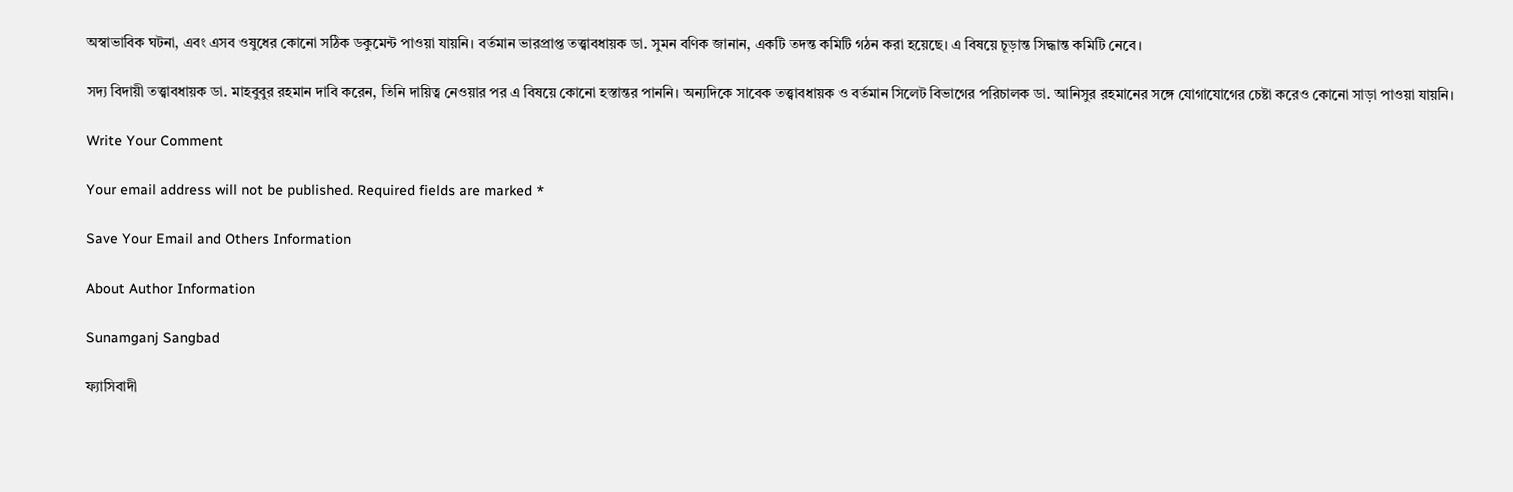অস্বাভাবিক ঘটনা, এবং এসব ওষুধের কোনো সঠিক ডকুমেন্ট পাওয়া যায়নি। বর্তমান ভারপ্রাপ্ত তত্ত্বাবধায়ক ডা. সুমন বণিক জানান, একটি তদন্ত কমিটি গঠন করা হয়েছে। এ বিষয়ে চূড়ান্ত সিদ্ধান্ত কমিটি নেবে।

সদ্য বিদায়ী তত্ত্বাবধায়ক ডা. মাহবুবুর রহমান দাবি করেন, তিনি দায়িত্ব নেওয়ার পর এ বিষয়ে কোনো হস্তান্তর পাননি। অন্যদিকে সাবেক তত্ত্বাবধায়ক ও বর্তমান সিলেট বিভাগের পরিচালক ডা. আনিসুর রহমানের সঙ্গে যোগাযোগের চেষ্টা করেও কোনো সাড়া পাওয়া যায়নি।

Write Your Comment

Your email address will not be published. Required fields are marked *

Save Your Email and Others Information

About Author Information

Sunamganj Sangbad

ফ্যাসিবাদী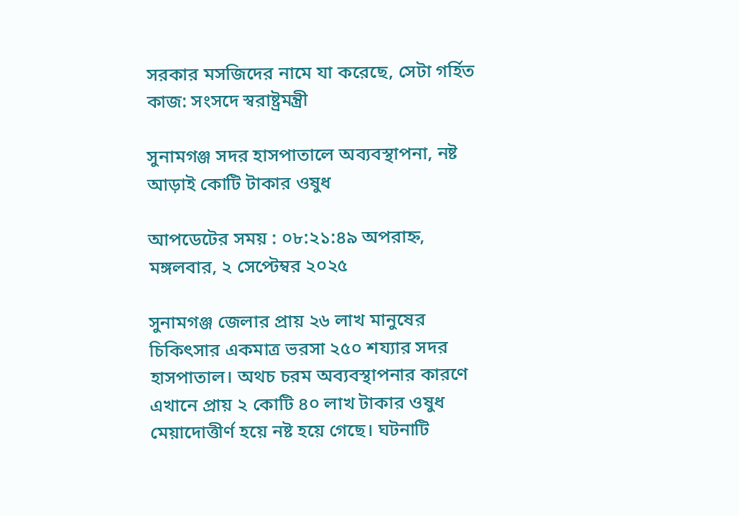সরকার মসজিদের নামে যা করেছে, সেটা গর্হিত কাজ: সংসদে স্বরাষ্ট্রমন্ত্রী

সুনামগঞ্জ সদর হাসপাতালে অব্যবস্থাপনা, নষ্ট আড়াই কোটি টাকার ওষুধ

আপডেটের সময় : ০৮:২১:৪৯ অপরাহ্ন, মঙ্গলবার, ২ সেপ্টেম্বর ২০২৫

সুনামগঞ্জ জেলার প্রায় ২৬ লাখ মানুষের চিকিৎসার একমাত্র ভরসা ২৫০ শয্যার সদর হাসপাতাল। অথচ চরম অব্যবস্থাপনার কারণে এখানে প্রায় ২ কোটি ৪০ লাখ টাকার ওষুধ মেয়াদোত্তীর্ণ হয়ে নষ্ট হয়ে গেছে। ঘটনাটি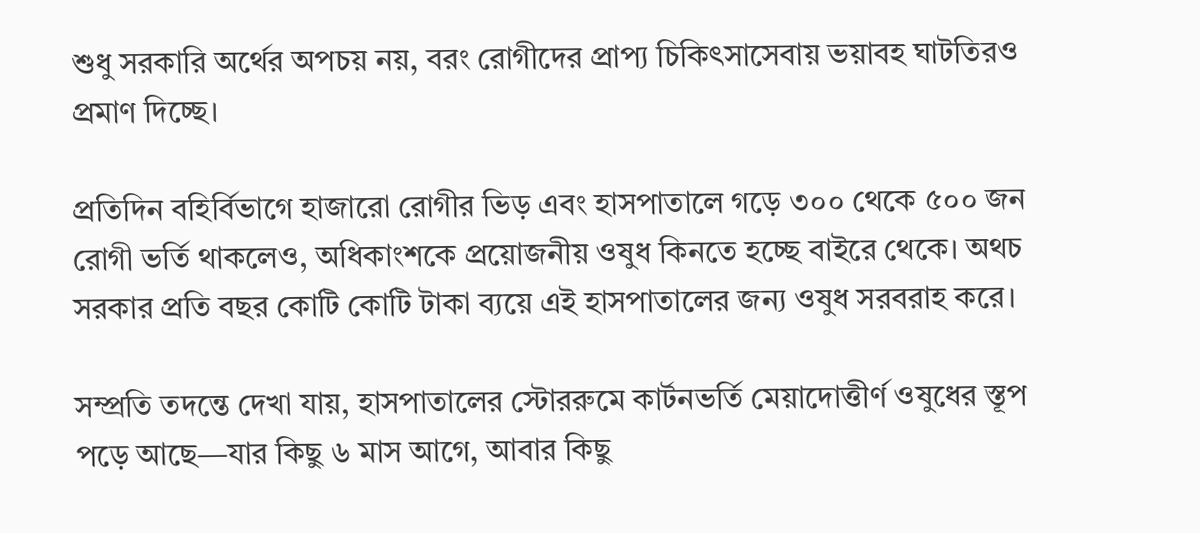শুধু সরকারি অর্থের অপচয় নয়, বরং রোগীদের প্রাপ্য চিকিৎসাসেবায় ভয়াবহ ঘাটতিরও প্রমাণ দিচ্ছে।

প্রতিদিন বহির্বিভাগে হাজারো রোগীর ভিড় এবং হাসপাতালে গড়ে ৩০০ থেকে ৫০০ জন রোগী ভর্তি থাকলেও, অধিকাংশকে প্রয়োজনীয় ওষুধ কিনতে হচ্ছে বাইরে থেকে। অথচ সরকার প্রতি বছর কোটি কোটি টাকা ব্যয়ে এই হাসপাতালের জন্য ওষুধ সরবরাহ করে।

সম্প্রতি তদন্তে দেখা যায়, হাসপাতালের স্টোররুমে কার্টনভর্তি মেয়াদোত্তীর্ণ ওষুধের স্তূপ পড়ে আছে—যার কিছু ৬ মাস আগে, আবার কিছু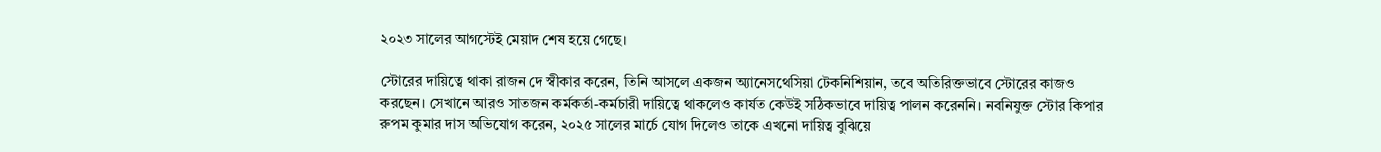২০২৩ সালের আগস্টেই মেয়াদ শেষ হয়ে গেছে।

স্টোরের দায়িত্বে থাকা রাজন দে স্বীকার করেন, তিনি আসলে একজন অ্যানেসথেসিয়া টেকনিশিয়ান, তবে অতিরিক্তভাবে স্টোরের কাজও করছেন। সেখানে আরও সাতজন কর্মকর্তা-কর্মচারী দায়িত্বে থাকলেও কার্যত কেউই সঠিকভাবে দায়িত্ব পালন করেননি। নবনিযুক্ত স্টোর কিপার রুপম কুমার দাস অভিযোগ করেন, ২০২৫ সালের মার্চে যোগ দিলেও তাকে এখনো দায়িত্ব বুঝিয়ে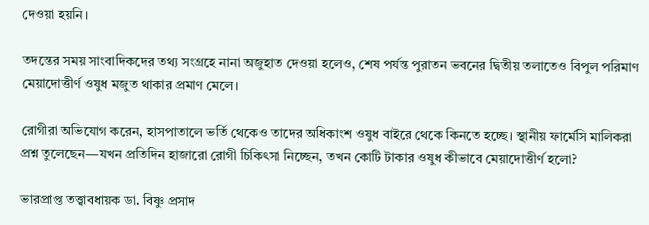দেওয়া হয়নি।

তদন্তের সময় সাংবাদিকদের তথ্য সংগ্রহে নানা অজুহাত দেওয়া হলেও, শেষ পর্যন্ত পুরাতন ভবনের দ্বিতীয় তলাতেও বিপুল পরিমাণ মেয়াদোত্তীর্ণ ওষুধ মজুত থাকার প্রমাণ মেলে।

রোগীরা অভিযোগ করেন, হাসপাতালে ভর্তি থেকেও তাদের অধিকাংশ ওষুধ বাইরে থেকে কিনতে হচ্ছে। স্থানীয় ফার্মেসি মালিকরা প্রশ্ন তুলেছেন—যখন প্রতিদিন হাজারো রোগী চিকিৎসা নিচ্ছেন, তখন কোটি টাকার ওষুধ কীভাবে মেয়াদোত্তীর্ণ হলো?

ভারপ্রাপ্ত তত্ত্বাবধায়ক ডা. বিষ্ণু প্রসাদ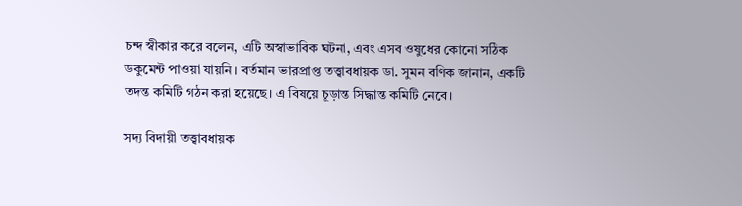চন্দ স্বীকার করে বলেন, এটি অস্বাভাবিক ঘটনা, এবং এসব ওষুধের কোনো সঠিক ডকুমেন্ট পাওয়া যায়নি। বর্তমান ভারপ্রাপ্ত তত্ত্বাবধায়ক ডা. সুমন বণিক জানান, একটি তদন্ত কমিটি গঠন করা হয়েছে। এ বিষয়ে চূড়ান্ত সিদ্ধান্ত কমিটি নেবে।

সদ্য বিদায়ী তত্ত্বাবধায়ক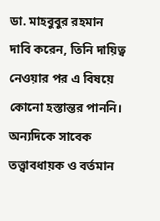ডা. মাহবুবুর রহমান দাবি করেন, তিনি দায়িত্ব নেওয়ার পর এ বিষয়ে কোনো হস্তান্তর পাননি। অন্যদিকে সাবেক তত্ত্বাবধায়ক ও বর্তমান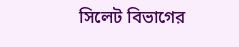সিলেট বিভাগের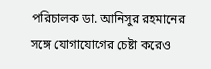পরিচালক ডা. আনিসুর রহমানের সঙ্গে যোগাযোগের চেষ্টা করেও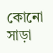কোনো সাড়া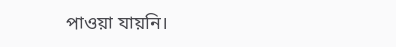পাওয়া যায়নি।